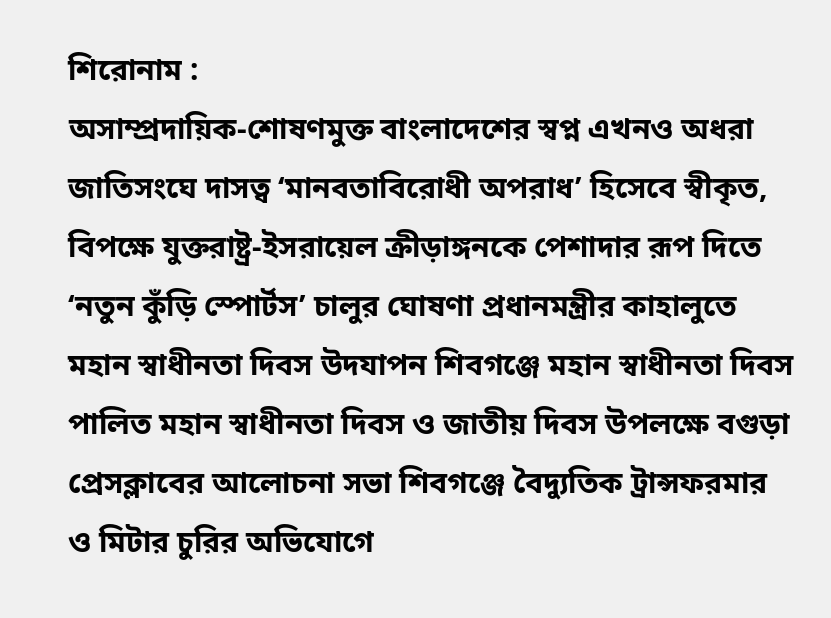শিরোনাম :
অসাম্প্রদায়িক-শোষণমুক্ত বাংলাদেশের স্বপ্ন এখনও অধরা জাতিসংঘে দাসত্ব ‘মানবতাবিরোধী অপরাধ’ হিসেবে স্বীকৃত, বিপক্ষে যুক্তরাষ্ট্র-ইসরায়েল ক্রীড়াঙ্গনকে পেশাদার রূপ দিতে ‘নতুন কুঁড়ি স্পোর্টস’ চালুর ঘোষণা প্রধানমন্ত্রীর কাহালুতে মহান স্বাধীনতা দিবস উদযাপন শিবগঞ্জে মহান স্বাধীনতা দিবস পালিত মহান স্বাধীনতা দিবস ও জাতীয় দিবস উপলক্ষে বগুড়া প্রেসক্লাবের আলোচনা সভা শিবগঞ্জে বৈদ্যুতিক ট্রান্সফরমার ও মিটার চুরির অভিযোগে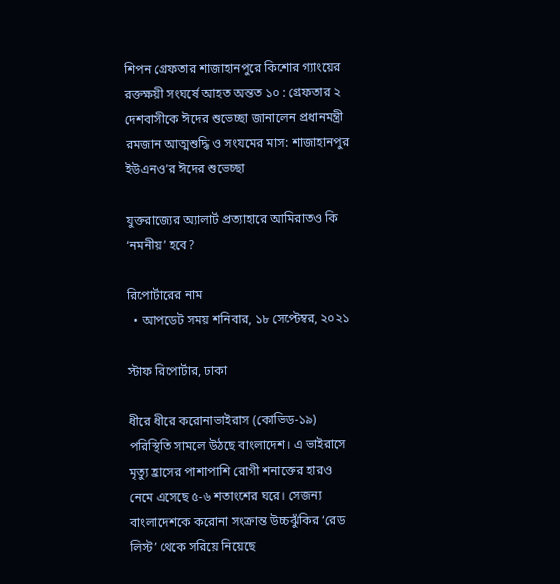শিপন গ্রেফতার শাজাহানপুরে কিশোর গ্যাংয়ের রক্তক্ষয়ী সংঘর্ষে আহত অন্তত ১০ : গ্রেফতার ২ দেশবাসীকে ঈদের শুভেচ্ছা জানালেন প্রধানমন্ত্রী রমজান আত্মশুদ্ধি ও সংযমের মাস: শাজাহানপুর ইউএনও’র ঈদের শুভেচ্ছা

যুক্তরাজ্যের অ্যালার্ট প্রত্যাহারে আমিরাতও কি ‘নমনীয়’ হবে?

রিপোর্টারের নাম
  • আপডেট সময় শনিবার, ১৮ সেপ্টেম্বর, ২০২১

স্টাফ রিপোর্টার, ঢাকা

ধীরে ধীরে করোনাভাইরাস (কোভিড-১৯) পরিস্থিতি সামলে উঠছে বাংলাদেশ। এ ভাইরাসে মৃত্যু হ্রাসের পাশাপাশি রোগী শনাক্তের হারও নেমে এসেছে ৫-৬ শতাংশের ঘরে। সেজন্য বাংলাদেশকে করোনা সংক্রান্ত উচ্চঝুঁকির ‘রেড লিস্ট’ থেকে সরিয়ে নিয়েছে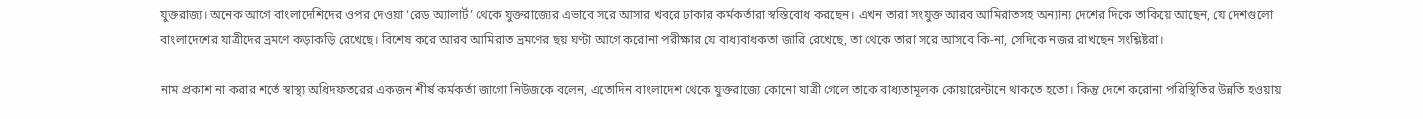যুক্তরাজ্য। অনেক আগে বাংলাদেশিদের ওপর দেওয়া ‘রেড অ্যালার্ট’ থেকে যুক্তরাজ্যের এভাবে সরে আসার খবরে ঢাকার কর্মকর্তারা স্বস্তিবোধ করছেন। এখন তারা সংযুক্ত আরব আমিরাতসহ অন্যান্য দেশের দিকে তাকিয়ে আছেন, যে দেশগুলো বাংলাদেশের যাত্রীদের ভ্রমণে কড়াকড়ি রেখেছে। বিশেষ করে আরব আমিরাত ভ্রমণের ছয় ঘণ্টা আগে করোনা পরীক্ষার যে বাধ্যবাধকতা জারি রেখেছে, তা থেকে তারা সরে আসবে কি-না, সেদিকে নজর রাখছেন সংশ্লিষ্টরা।

নাম প্রকাশ না করার শর্তে স্বাস্থ্য অধিদফতরের একজন শীর্ষ কর্মকর্তা জাগো নিউজকে বলেন, এতোদিন বাংলাদেশ থেকে যুক্তরাজ্যে কোনো যাত্রী গেলে তাকে বাধ্যতামূলক কোয়ারেন্টানে থাকতে হতো। কিন্তু দেশে করোনা পরিস্থিতির উন্নতি হওয়ায়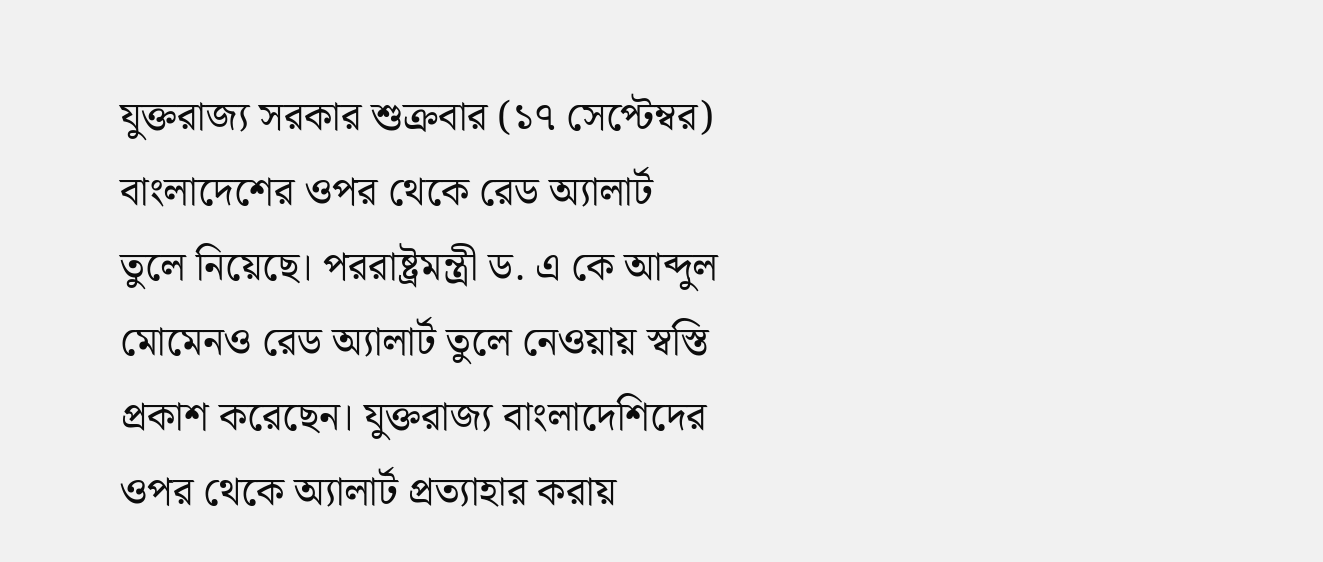যুক্তরাজ্য সরকার শুক্রবার (১৭ সেপ্টেম্বর) বাংলাদেশের ওপর থেকে রেড অ্যালার্ট তুলে নিয়েছে। পররাষ্ট্রমন্ত্রী ড. এ কে আব্দুল মোমেনও রেড অ্যালার্ট তুলে নেওয়ায় স্বস্তি প্রকাশ করেছেন। যুক্তরাজ্য বাংলাদেশিদের ওপর থেকে অ্যালার্ট প্রত্যাহার করায়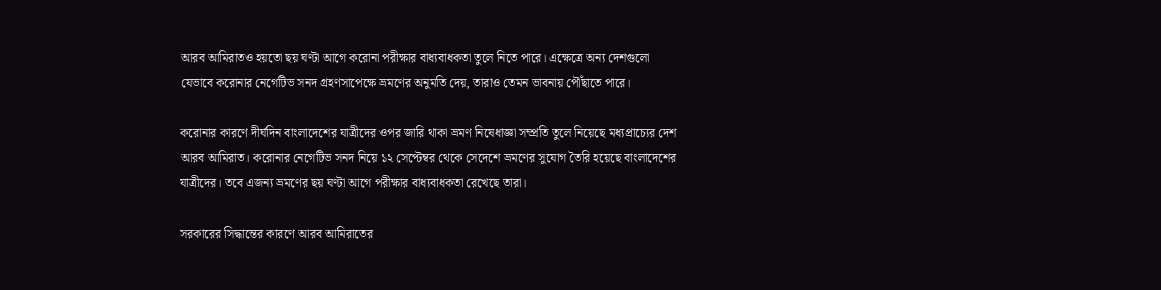আরব আমিরাতও হয়তো ছয় ঘণ্টা আগে করোনা পরীক্ষার বাধ্যবাধকতা তুলে নিতে পারে। এক্ষেত্রে অন্য দেশগুলো যেভাবে করোনার নেগেটিভ সনদ গ্রহণসাপেক্ষে ভ্রমণের অনুমতি দেয়, তারাও তেমন ভাবনায় পৌঁছাতে পারে।

করোনার কারণে দীর্ঘদিন বাংলাদেশের যাত্রীদের ওপর জারি থাকা ভ্রমণ নিষেধাজ্ঞা সম্প্রতি তুলে নিয়েছে মধ্যপ্রাচ্যের দেশ আরব আমিরাত। করোনার নেগেটিভ সনদ নিয়ে ১২ সেপ্টেম্বর থেকে সেদেশে ভ্রমণের সুযোগ তৈরি হয়েছে বাংলাদেশের যাত্রীদের। তবে এজন্য ভ্রমণের ছয় ঘণ্টা আগে পরীক্ষার বাধ্যবাধকতা রেখেছে তারা।

সরকারের সিদ্ধান্তের কারণে আরব আমিরাতের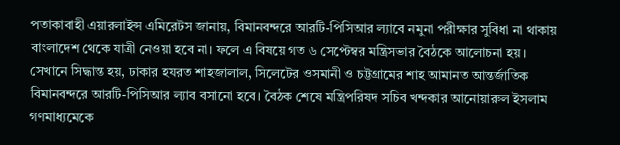পতাকাবাহী এয়ারলাইন্স এমিরেটস জানায়, বিমানবন্দরে আরটি-পিসিআর ল্যাবে নমুনা পরীক্ষার সুবিধা না থাকায় বাংলাদেশ থেকে যাত্রী নেওয়া হবে না। ফলে এ বিষয়ে গত ৬ সেপ্টেম্বর মন্ত্রিসভার বৈঠকে আলোচনা হয়। সেখানে সিদ্ধান্ত হয়, ঢাকার হযরত শাহজালাল, সিলেটের ওসমানী ও চট্টগ্রামের শাহ আমানত আন্তর্জাতিক বিমানবন্দরে আরটি-পিসিআর ল্যাব বসানো হবে। বৈঠক শেষে মন্ত্রিপরিষদ সচিব খন্দকার আনোয়ারুল ইসলাম গণমাধ্যমেকে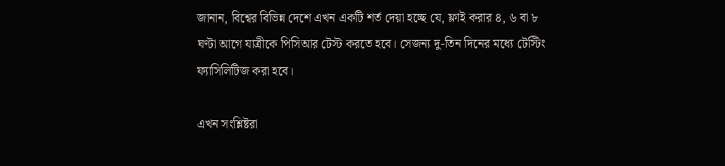জানান, বিশ্বের বিভিন্ন দেশে এখন একটি শর্ত দেয়া হচ্ছে যে, ফ্লাই করার ৪, ৬ বা ৮ ঘণ্টা আগে যাত্রীকে পিসিআর টেস্ট করতে হবে। সেজন্য দু-তিন দিনের মধ্যে টেস্টিং ফ্যাসিলিটিজ করা হবে।

এখন সংশ্লিষ্টরা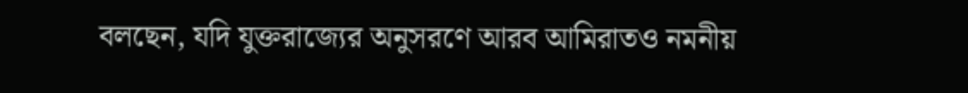বলছেন, যদি যুক্তরাজ্যের অনুসরণে আরব আমিরাতও নমনীয়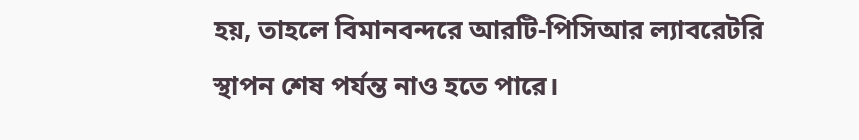হয়, তাহলে বিমানবন্দরে আরটি-পিসিআর ল্যাবরেটরি স্থাপন শেষ পর্যন্ত নাও হতে পারে।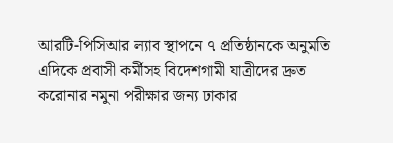আরটি-পিসিআর ল্যাব স্থাপনে ৭ প্রতিষ্ঠানকে অনুমতি
এদিকে প্রবাসী কর্মীসহ বিদেশগামী যাত্রীদের দ্রুত করোনার নমুনা পরীক্ষার জন্য ঢাকার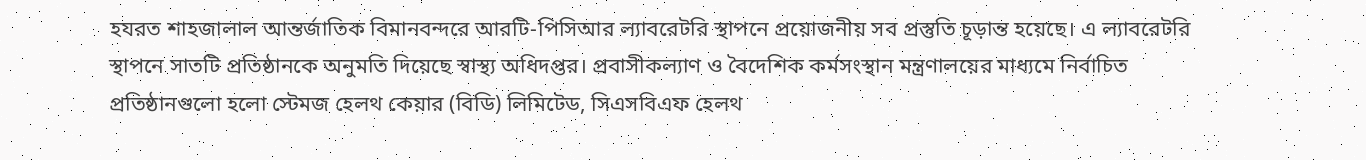হযরত শাহজালাল আন্তর্জাতিক বিমানবন্দরে আরটি-পিসিআর ল্যাবরেটরি স্থাপনে প্রয়োজনীয় সব প্রস্তুতি চূড়ান্ত হয়েছে। এ ল্যাবরেটরি স্থাপনে সাতটি প্রতিষ্ঠানকে অনুমতি দিয়েছে স্বাস্থ্য অধিদপ্তর। প্রবাসীকল্যাণ ও বৈদেশিক কর্মসংস্থান মন্ত্রণালয়ের মাধ্যমে নির্বাচিত প্রতিষ্ঠানগুলো হলো স্টেমজ হেলথ কেয়ার (বিডি) লিমিটেড, সিএসবিএফ হেলথ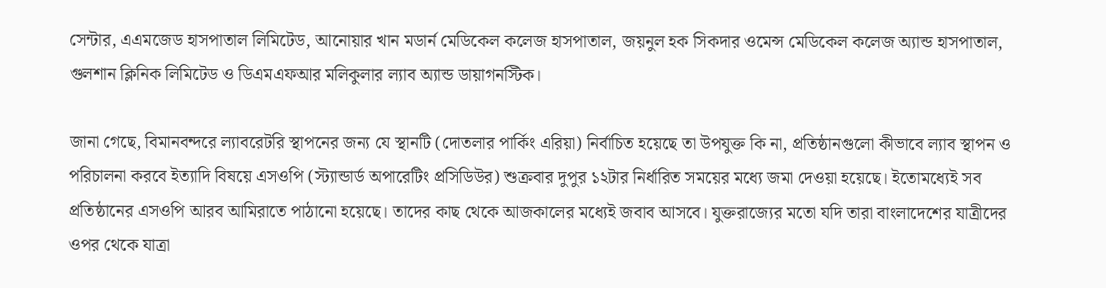সেন্টার, এএমজেড হাসপাতাল লিমিটেড, আনোয়ার খান মডার্ন মেডিকেল কলেজ হাসপাতাল, জয়নুল হক সিকদার ওমেন্স মেডিকেল কলেজ অ্যান্ড হাসপাতাল, গুলশান ক্লিনিক লিমিটেড ও ডিএমএফআর মলিকুলার ল্যাব অ্যান্ড ডায়াগনস্টিক।

জানা গেছে, বিমানবন্দরে ল্যাবরেটরি স্থাপনের জন্য যে স্থানটি (দোতলার পার্কিং এরিয়া) নির্বাচিত হয়েছে তা উপযুক্ত কি না, প্রতিষ্ঠানগুলো কীভাবে ল্যাব স্থাপন ও পরিচালনা করবে ইত্যাদি বিষয়ে এসওপি (স্ট্যান্ডার্ড অপারেটিং প্রসিডিউর) শুক্রবার দুপুর ১২টার নির্ধারিত সময়ের মধ্যে জমা দেওয়া হয়েছে। ইতোমধ্যেই সব প্রতিষ্ঠানের এসওপি আরব আমিরাতে পাঠানো হয়েছে। তাদের কাছ থেকে আজকালের মধ্যেই জবাব আসবে। যুক্তরাজ্যের মতো যদি তারা বাংলাদেশের যাত্রীদের ওপর থেকে যাত্রা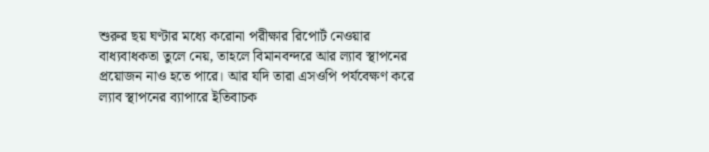শুরুর ছয় ঘণ্টার মধ্যে করোনা পরীক্ষার রিপোর্ট নেওয়ার বাধ্যবাধকতা তুলে নেয়, তাহলে বিমানবন্দরে আর ল্যাব স্থাপনের প্রয়োজন নাও হতে পারে। আর যদি তারা এসওপি পর্যবেক্ষণ করে ল্যাব স্থাপনের ব্যাপারে ইতিবাচক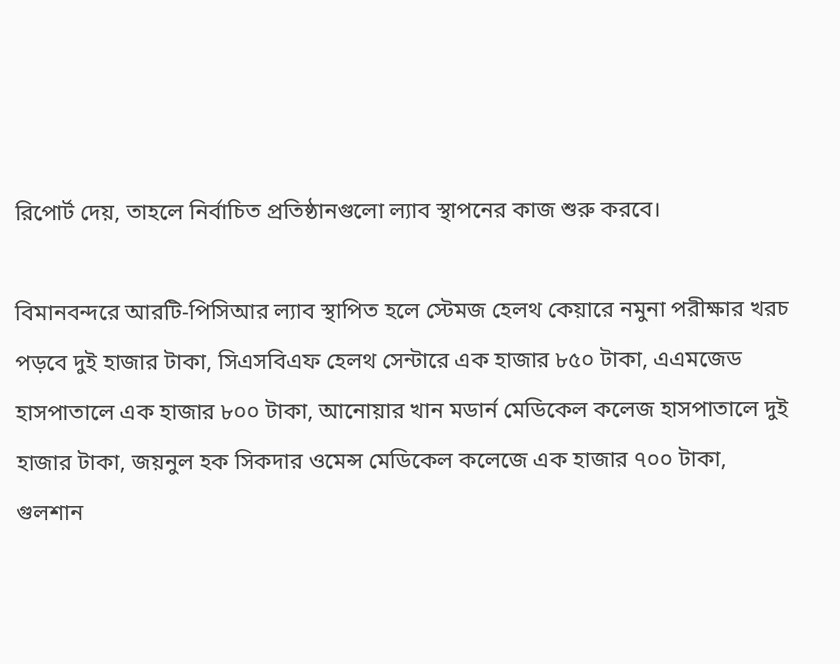রিপোর্ট দেয়, তাহলে নির্বাচিত প্রতিষ্ঠানগুলো ল্যাব স্থাপনের কাজ শুরু করবে।

বিমানবন্দরে আরটি-পিসিআর ল্যাব স্থাপিত হলে স্টেমজ হেলথ কেয়ারে নমুনা পরীক্ষার খরচ পড়বে দুই হাজার টাকা, সিএসবিএফ হেলথ সেন্টারে এক হাজার ৮৫০ টাকা, এএমজেড হাসপাতালে এক হাজার ৮০০ টাকা, আনোয়ার খান মডার্ন মেডিকেল কলেজ হাসপাতালে দুই হাজার টাকা, জয়নুল হক সিকদার ওমেন্স মেডিকেল কলেজে এক হাজার ৭০০ টাকা, গুলশান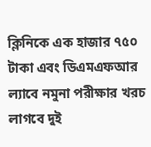ক্লিনিকে এক হাজার ৭৫০ টাকা এবং ডিএমএফআর ল্যাবে নমুনা পরীক্ষার খরচ লাগবে দুই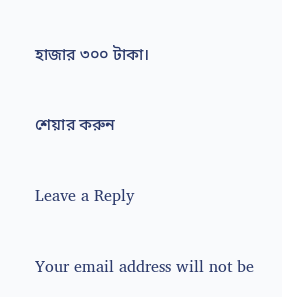হাজার ৩০০ টাকা।

শেয়ার করুন

Leave a Reply

Your email address will not be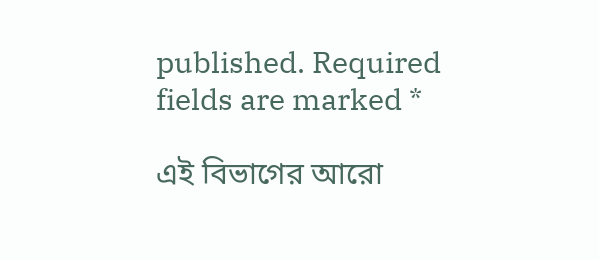published. Required fields are marked *

এই বিভাগের আরো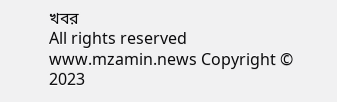খবর
All rights reserved www.mzamin.news Copyright © 2023